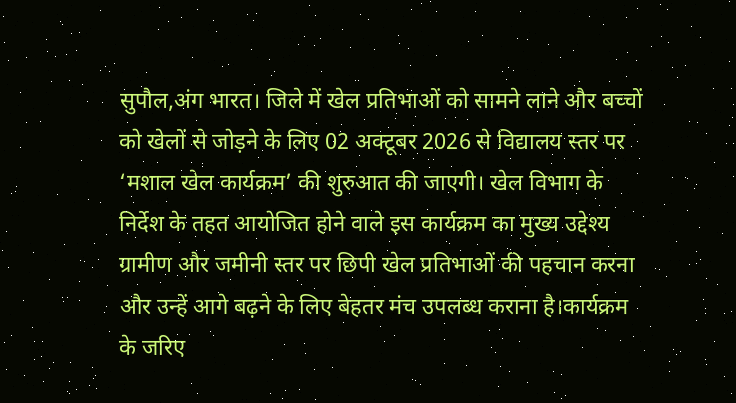सुपौल,अंग भारत। जिले में खेल प्रतिभाओं को सामने लाने और बच्चों को खेलों से जोड़ने के लिए 02 अक्टूबर 2026 से विद्यालय स्तर पर ‘मशाल खेल कार्यक्रम’ की शुरुआत की जाएगी। खेल विभाग के निर्देश के तहत आयोजित होने वाले इस कार्यक्रम का मुख्य उद्देश्य ग्रामीण और जमीनी स्तर पर छिपी खेल प्रतिभाओं की पहचान करना और उन्हें आगे बढ़ने के लिए बेहतर मंच उपलब्ध कराना है।कार्यक्रम के जरिए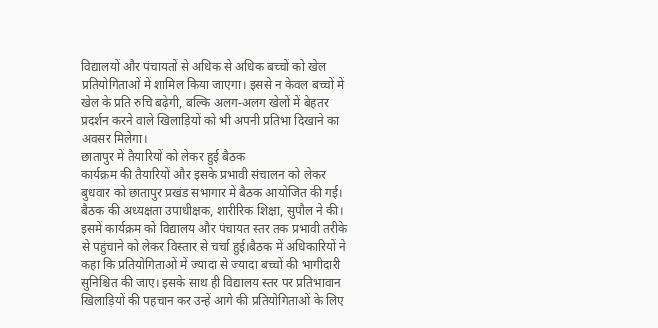विद्यालयों और पंचायतों से अधिक से अधिक बच्चों को खेल प्रतियोगिताओं में शामिल किया जाएगा। इससे न केवल बच्चों में खेल के प्रति रुचि बढ़ेगी, बल्कि अलग-अलग खेलों में बेहतर प्रदर्शन करने वाले खिलाड़ियों को भी अपनी प्रतिभा दिखाने का अवसर मिलेगा।
छातापुर में तैयारियों को लेकर हुई बैठक
कार्यक्रम की तैयारियों और इसके प्रभावी संचालन को लेकर बुधवार को छातापुर प्रखंड सभागार में बैठक आयोजित की गई। बैठक की अध्यक्षता उपाधीक्षक, शारीरिक शिक्षा, सुपौल ने की। इसमें कार्यक्रम को विद्यालय और पंचायत स्तर तक प्रभावी तरीके से पहुंचाने को लेकर विस्तार से चर्चा हुई।बैठक में अधिकारियों ने कहा कि प्रतियोगिताओं में ज्यादा से ज्यादा बच्चों की भागीदारी सुनिश्चित की जाए। इसके साथ ही विद्यालय स्तर पर प्रतिभावान खिलाड़ियों की पहचान कर उन्हें आगे की प्रतियोगिताओं के लिए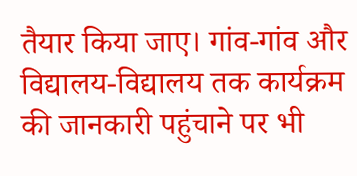तैयार किया जाए। गांव-गांव और विद्यालय-विद्यालय तक कार्यक्रम की जानकारी पहुंचाने पर भी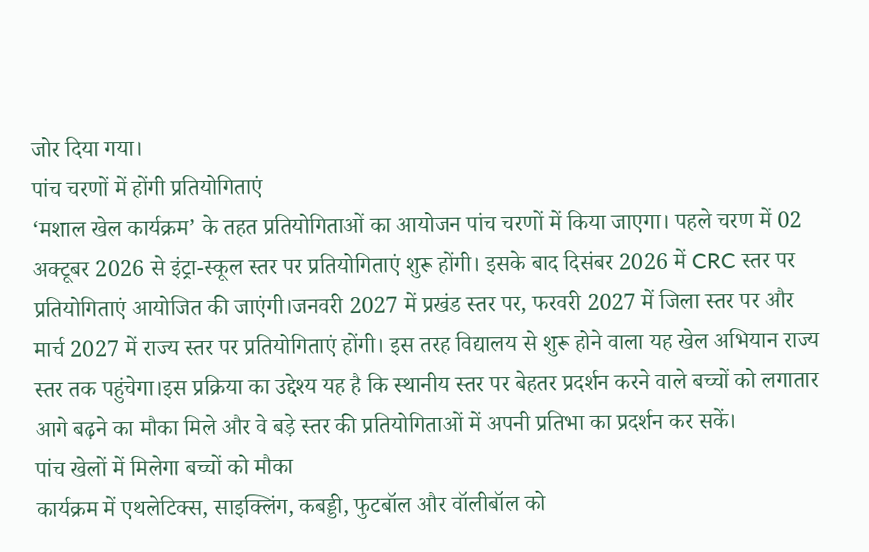जोर दिया गया।
पांच चरणों में होंगी प्रतियोगिताएं
‘मशाल खेल कार्यक्रम’ के तहत प्रतियोगिताओं का आयोजन पांच चरणों में किया जाएगा। पहले चरण में 02 अक्टूबर 2026 से इंट्रा-स्कूल स्तर पर प्रतियोगिताएं शुरू होंगी। इसके बाद दिसंबर 2026 में CRC स्तर पर प्रतियोगिताएं आयोजित की जाएंगी।जनवरी 2027 में प्रखंड स्तर पर, फरवरी 2027 में जिला स्तर पर और मार्च 2027 में राज्य स्तर पर प्रतियोगिताएं होंगी। इस तरह विद्यालय से शुरू होने वाला यह खेल अभियान राज्य स्तर तक पहुंचेगा।इस प्रक्रिया का उद्देश्य यह है कि स्थानीय स्तर पर बेहतर प्रदर्शन करने वाले बच्चों को लगातार आगे बढ़ने का मौका मिले और वे बड़े स्तर की प्रतियोगिताओं में अपनी प्रतिभा का प्रदर्शन कर सकें।
पांच खेलों में मिलेगा बच्चों को मौका
कार्यक्रम में एथलेटिक्स, साइक्लिंग, कबड्डी, फुटबॉल और वॉलीबॉल को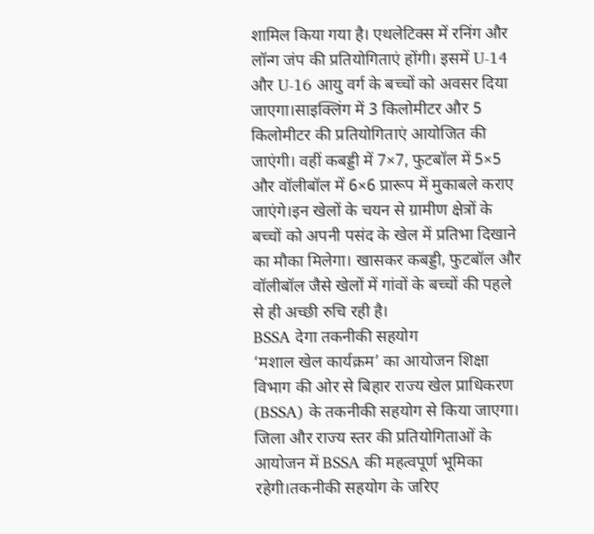शामिल किया गया है। एथलेटिक्स में रनिंग और लॉन्ग जंप की प्रतियोगिताएं होंगी। इसमें U-14 और U-16 आयु वर्ग के बच्चों को अवसर दिया जाएगा।साइक्लिंग में 3 किलोमीटर और 5 किलोमीटर की प्रतियोगिताएं आयोजित की जाएंगी। वहीं कबड्डी में 7×7, फुटबॉल में 5×5 और वॉलीबॉल में 6×6 प्रारूप में मुकाबले कराए जाएंगे।इन खेलों के चयन से ग्रामीण क्षेत्रों के बच्चों को अपनी पसंद के खेल में प्रतिभा दिखाने का मौका मिलेगा। खासकर कबड्डी, फुटबॉल और वॉलीबॉल जैसे खेलों में गांवों के बच्चों की पहले से ही अच्छी रुचि रही है।
BSSA देगा तकनीकी सहयोग
‘मशाल खेल कार्यक्रम’ का आयोजन शिक्षा विभाग की ओर से बिहार राज्य खेल प्राधिकरण (BSSA) के तकनीकी सहयोग से किया जाएगा। जिला और राज्य स्तर की प्रतियोगिताओं के आयोजन में BSSA की महत्वपूर्ण भूमिका रहेगी।तकनीकी सहयोग के जरिए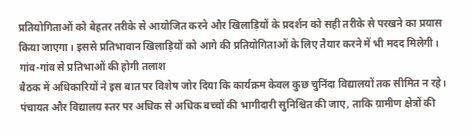प्रतियोगिताओं को बेहतर तरीके से आयोजित करने और खिलाड़ियों के प्रदर्शन को सही तरीके से परखने का प्रयास किया जाएगा। इससे प्रतिभावान खिलाड़ियों को आगे की प्रतियोगिताओं के लिए तैयार करने में भी मदद मिलेगी।
गांव-गांव से प्रतिभाओं की होगी तलाश
बैठक में अधिकारियों ने इस बात पर विशेष जोर दिया कि कार्यक्रम केवल कुछ चुनिंदा विद्यालयों तक सीमित न रहे। पंचायत और विद्यालय स्तर पर अधिक से अधिक बच्चों की भागीदारी सुनिश्चित की जाए, ताकि ग्रामीण क्षेत्रों की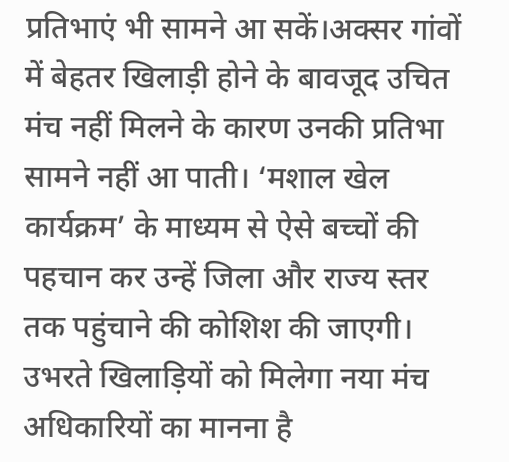प्रतिभाएं भी सामने आ सकें।अक्सर गांवों में बेहतर खिलाड़ी होने के बावजूद उचित मंच नहीं मिलने के कारण उनकी प्रतिभा सामने नहीं आ पाती। ‘मशाल खेल कार्यक्रम’ के माध्यम से ऐसे बच्चों की पहचान कर उन्हें जिला और राज्य स्तर तक पहुंचाने की कोशिश की जाएगी।
उभरते खिलाड़ियों को मिलेगा नया मंच
अधिकारियों का मानना है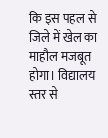कि इस पहल से जिले में खेल का माहौल मजबूत होगा। विद्यालय स्तर से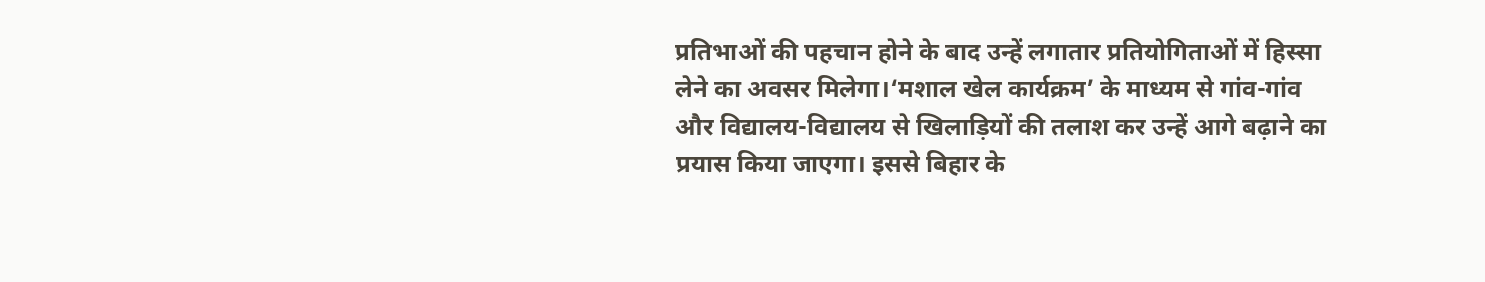प्रतिभाओं की पहचान होने के बाद उन्हें लगातार प्रतियोगिताओं में हिस्सा लेने का अवसर मिलेगा।‘मशाल खेल कार्यक्रम’ के माध्यम से गांव-गांव और विद्यालय-विद्यालय से खिलाड़ियों की तलाश कर उन्हें आगे बढ़ाने का प्रयास किया जाएगा। इससे बिहार के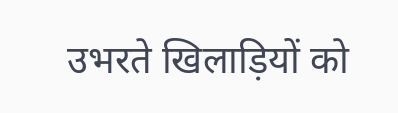उभरते खिलाड़ियों को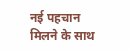नई पहचान मिलने के साथ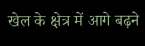खेल के क्षेत्र में आगे बढ़ने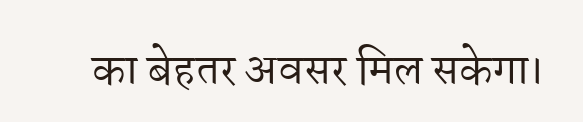का बेहतर अवसर मिल सकेगा।